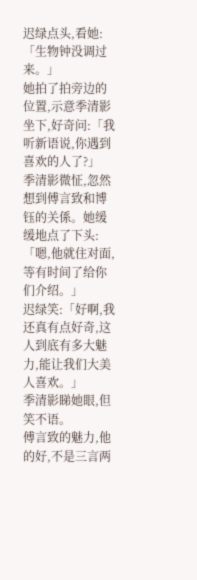迟绿点头,看她:「生物钟没调过来。」
她拍了拍旁边的位置,示意季清影坐下,好奇问:「我听新语说,你遇到喜欢的人了?」
季清影微怔,忽然想到傅言致和博钰的关係。她缓缓地点了下头:「嗯,他就住对面,等有时间了给你们介绍。」
迟绿笑:「好啊,我还真有点好奇,这人到底有多大魅力,能让我们大美人喜欢。」
季清影睇她眼,但笑不语。
傅言致的魅力,他的好,不是三言两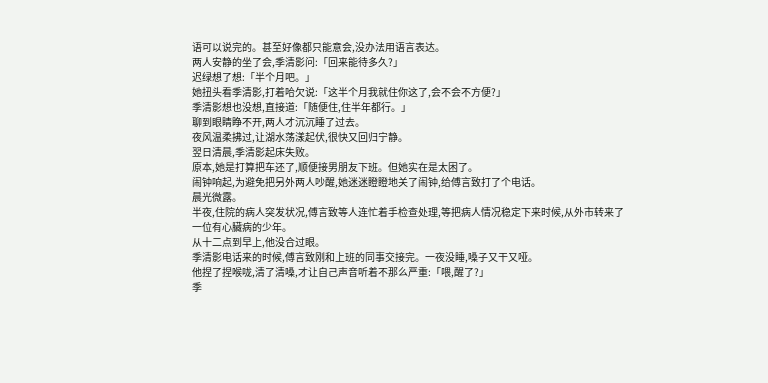语可以说完的。甚至好像都只能意会,没办法用语言表达。
两人安静的坐了会,季清影问:「回来能待多久?」
迟绿想了想:「半个月吧。」
她扭头看季清影,打着哈欠说:「这半个月我就住你这了,会不会不方便?」
季清影想也没想,直接道:「随便住,住半年都行。」
聊到眼睛睁不开,两人才沉沉睡了过去。
夜风温柔拂过,让湖水荡漾起伏,很快又回归宁静。
翌日清晨,季清影起床失败。
原本,她是打算把车还了,顺便接男朋友下班。但她实在是太困了。
闹钟响起,为避免把另外两人吵醒,她迷迷瞪瞪地关了闹钟,给傅言致打了个电话。
晨光微露。
半夜,住院的病人突发状况,傅言致等人连忙着手检查处理,等把病人情况稳定下来时候,从外市转来了一位有心臟病的少年。
从十二点到早上,他没合过眼。
季清影电话来的时候,傅言致刚和上班的同事交接完。一夜没睡,嗓子又干又哑。
他捏了捏喉咙,清了清嗓,才让自己声音听着不那么严重:「喂,醒了?」
季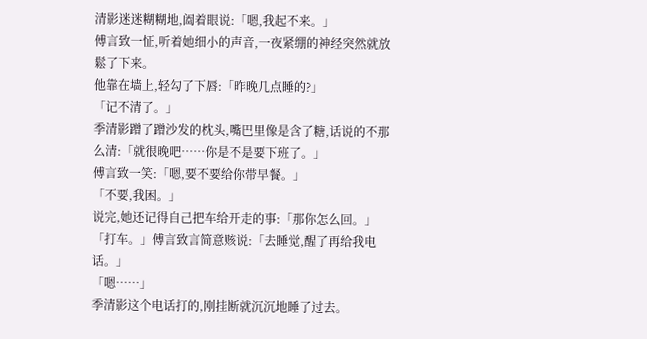清影迷迷糊糊地,阖着眼说:「嗯,我起不来。」
傅言致一怔,听着她细小的声音,一夜紧绷的神经突然就放鬆了下来。
他靠在墙上,轻勾了下唇:「昨晚几点睡的?」
「记不清了。」
季清影蹭了蹭沙发的枕头,嘴巴里像是含了糖,话说的不那么清:「就很晚吧……你是不是要下班了。」
傅言致一笑:「嗯,要不要给你带早餐。」
「不要,我困。」
说完,她还记得自己把车给开走的事:「那你怎么回。」
「打车。」傅言致言简意赅说:「去睡觉,醒了再给我电话。」
「嗯……」
季清影这个电话打的,刚挂断就沉沉地睡了过去。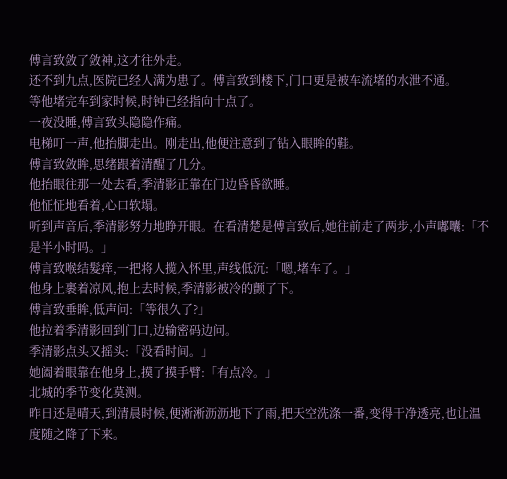傅言致敛了敛神,这才往外走。
还不到九点,医院已经人满为患了。傅言致到楼下,门口更是被车流堵的水泄不通。
等他堵完车到家时候,时钟已经指向十点了。
一夜没睡,傅言致头隐隐作痛。
电梯叮一声,他抬脚走出。刚走出,他便注意到了钻入眼眸的鞋。
傅言致敛眸,思绪跟着清醒了几分。
他抬眼往那一处去看,季清影正靠在门边昏昏欲睡。
他怔怔地看着,心口软塌。
听到声音后,季清影努力地睁开眼。在看清楚是傅言致后,她往前走了两步,小声嘟囔:「不是半小时吗。」
傅言致喉结髮痒,一把将人揽入怀里,声线低沉:「嗯,堵车了。」
他身上裹着凉风,抱上去时候,季清影被冷的颤了下。
傅言致垂眸,低声问:「等很久了?」
他拉着季清影回到门口,边输密码边问。
季清影点头又摇头:「没看时间。」
她阖着眼靠在他身上,摸了摸手臂:「有点冷。」
北城的季节变化莫测。
昨日还是晴天,到清晨时候,便淅淅沥沥地下了雨,把天空洗涤一番,变得干净透亮,也让温度随之降了下来。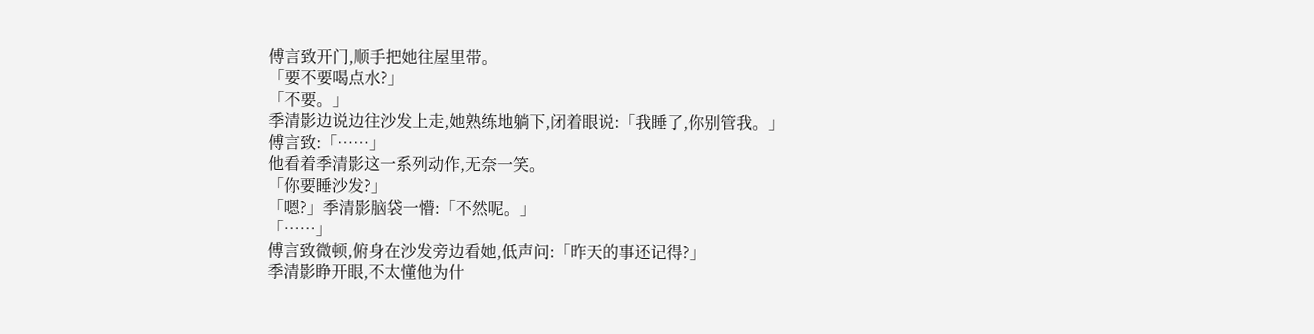傅言致开门,顺手把她往屋里带。
「要不要喝点水?」
「不要。」
季清影边说边往沙发上走,她熟练地躺下,闭着眼说:「我睡了,你别管我。」
傅言致:「……」
他看着季清影这一系列动作,无奈一笑。
「你要睡沙发?」
「嗯?」季清影脑袋一懵:「不然呢。」
「……」
傅言致微顿,俯身在沙发旁边看她,低声问:「昨天的事还记得?」
季清影睁开眼,不太懂他为什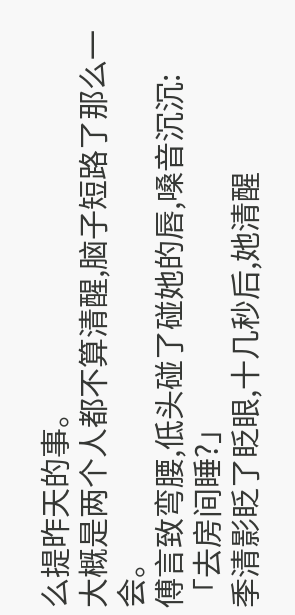么提昨天的事。
大概是两个人都不算清醒,脑子短路了那么一会。
傅言致弯腰,低头碰了碰她的唇,嗓音沉沉:「去房间睡?」
季清影眨了眨眼,十几秒后,她清醒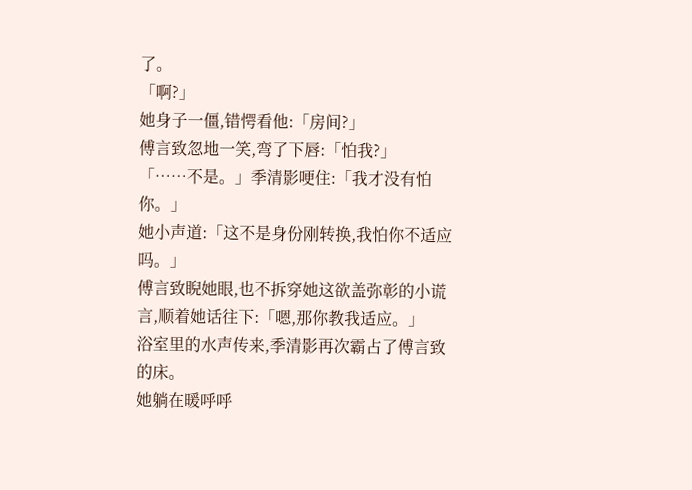了。
「啊?」
她身子一僵,错愕看他:「房间?」
傅言致忽地一笑,弯了下唇:「怕我?」
「……不是。」季清影哽住:「我才没有怕你。」
她小声道:「这不是身份刚转换,我怕你不适应吗。」
傅言致睨她眼,也不拆穿她这欲盖弥彰的小谎言,顺着她话往下:「嗯,那你教我适应。」
浴室里的水声传来,季清影再次霸占了傅言致的床。
她躺在暖呼呼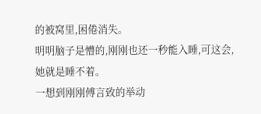的被窝里,困倦消失。
明明脑子是懵的,刚刚也还一秒能入睡,可这会,她就是睡不着。
一想到刚刚傅言致的举动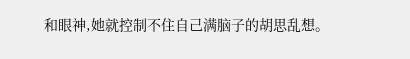和眼神,她就控制不住自己满脑子的胡思乱想。